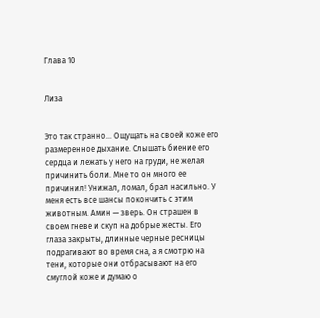Глава 10


Лиза


Это так странно… Ощущать на своей коже его размеренное дыхание. Слышать биение его сердца и лежать у него на груди, не желая причинить боли. Мне то он много ее причинил! Унижал, ломал, брал насильно. У меня есть все шансы покончить с этим животным. Амин — зверь. Он страшен в своем гневе и скуп на добрые жесты. Его глаза закрыты, длинные черные ресницы подрагивают во время сна, а я смотрю на тени, которые они отбрасывают на его смуглой коже и думаю о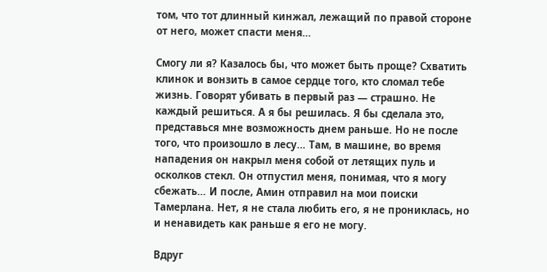том, что тот длинный кинжал, лежащий по правой стороне от него, может спасти меня…

Смогу ли я? Казалось бы, что может быть проще? Схватить клинок и вонзить в самое сердце того, кто сломал тебе жизнь. Говорят убивать в первый раз — страшно. Не каждый решиться. А я бы решилась. Я бы сделала это, представься мне возможность днем раньше. Но не после того, что произошло в лесу… Там, в машине, во время нападения он накрыл меня собой от летящих пуль и осколков стекл. Он отпустил меня, понимая, что я могу сбежать… И после, Амин отправил на мои поиски Тамерлана. Нет, я не стала любить его, я не прониклась, но и ненавидеть как раньше я его не могу.

Вдруг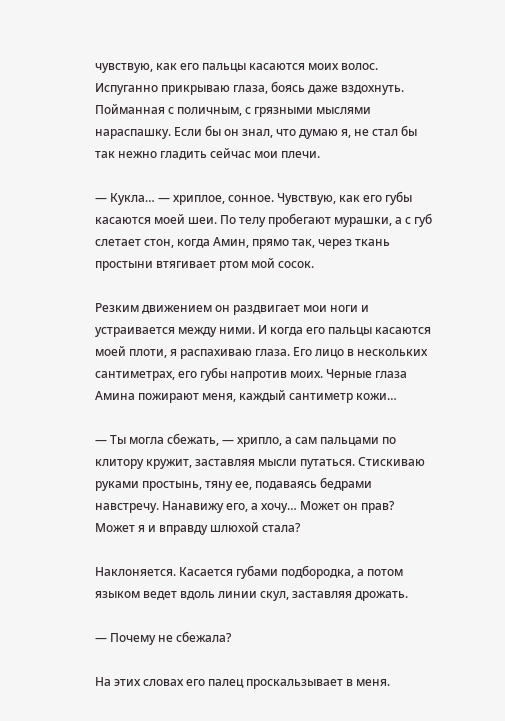чувствую, как его пальцы касаются моих волос. Испуганно прикрываю глаза, боясь даже вздохнуть. Пойманная с поличным, с грязными мыслями нараспашку. Если бы он знал, что думаю я, не стал бы так нежно гладить сейчас мои плечи.

— Кукла… — хриплое, сонное. Чувствую, как его губы касаются моей шеи. По телу пробегают мурашки, а с губ слетает стон, когда Амин, прямо так, через ткань простыни втягивает ртом мой сосок.

Резким движением он раздвигает мои ноги и устраивается между ними. И когда его пальцы касаются моей плоти, я распахиваю глаза. Его лицо в нескольких сантиметрах, его губы напротив моих. Черные глаза Амина пожирают меня, каждый сантиметр кожи…

— Ты могла сбежать, — хрипло, а сам пальцами по клитору кружит, заставляя мысли путаться. Стискиваю руками простынь, тяну ее, подаваясь бедрами навстречу. Нанавижу его, а хочу… Может он прав? Может я и вправду шлюхой стала?

Наклоняется. Касается губами подбородка, а потом языком ведет вдоль линии скул, заставляя дрожать.

— Почему не сбежала?

На этих словах его палец проскальзывает в меня.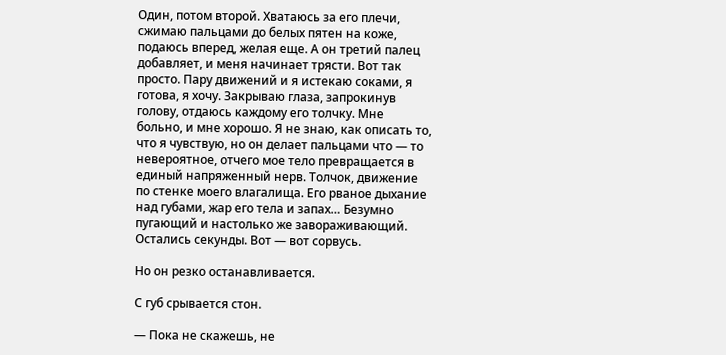Один, потом второй. Хватаюсь за его плечи, сжимаю пальцами до белых пятен на коже, подаюсь вперед, желая еще. А он третий палец добавляет, и меня начинает трясти. Вот так просто. Пару движений и я истекаю соками, я готова, я хочу. Закрываю глаза, запрокинув голову, отдаюсь каждому его толчку. Мне больно, и мне хорошо. Я не знаю, как описать то, что я чувствую, но он делает пальцами что — то невероятное, отчего мое тело превращается в единый напряженный нерв. Толчок, движение по стенке моего влагалища. Его рваное дыхание над губами, жар его тела и запах… Безумно пугающий и настолько же завораживающий. Остались секунды. Вот — вот сорвусь.

Но он резко останавливается.

С губ срывается стон.

— Пока не скажешь, не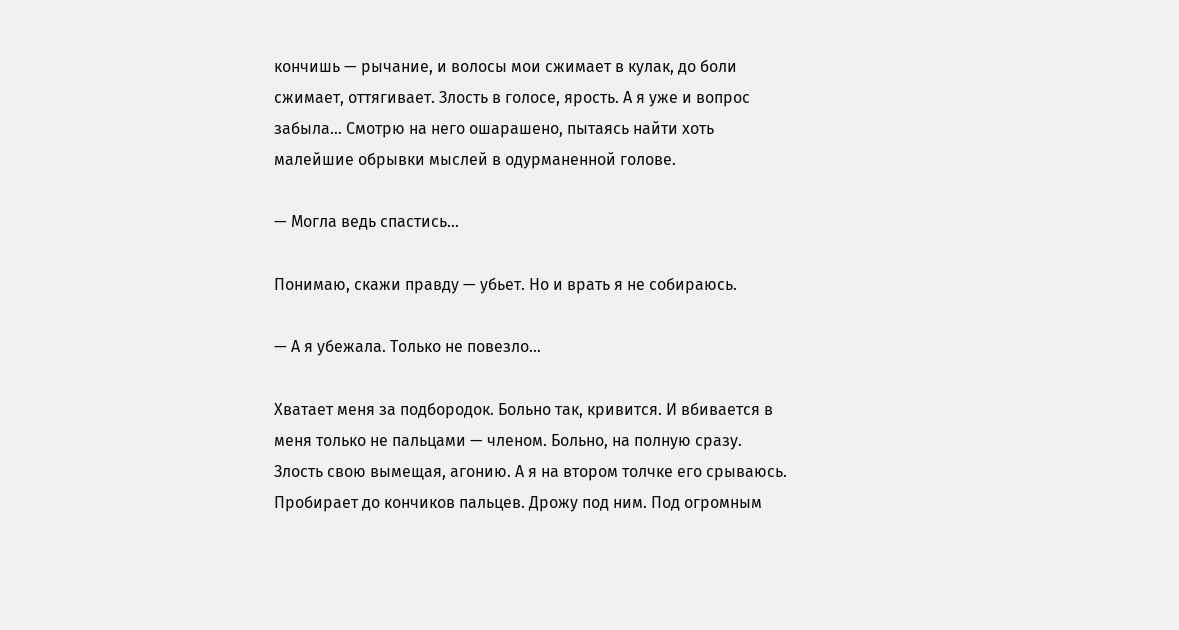кончишь — рычание, и волосы мои сжимает в кулак, до боли сжимает, оттягивает. Злость в голосе, ярость. А я уже и вопрос забыла… Смотрю на него ошарашено, пытаясь найти хоть малейшие обрывки мыслей в одурманенной голове.

— Могла ведь спастись…

Понимаю, скажи правду — убьет. Но и врать я не собираюсь.

— А я убежала. Только не повезло…

Хватает меня за подбородок. Больно так, кривится. И вбивается в меня только не пальцами — членом. Больно, на полную сразу. Злость свою вымещая, агонию. А я на втором толчке его срываюсь. Пробирает до кончиков пальцев. Дрожу под ним. Под огромным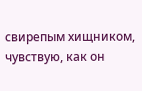свирепым хищником, чувствую, как он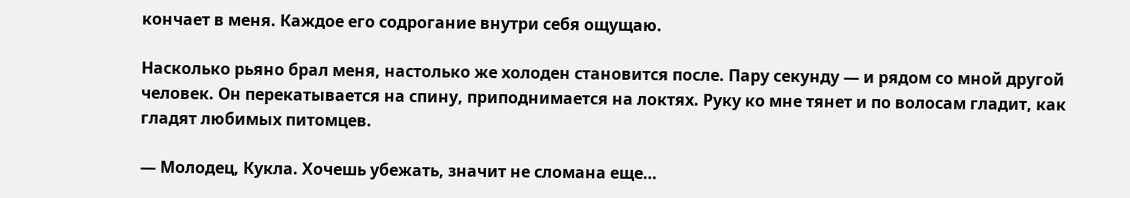кончает в меня. Каждое его содрогание внутри себя ощущаю.

Насколько рьяно брал меня, настолько же холоден становится после. Пару секунду — и рядом со мной другой человек. Он перекатывается на спину, приподнимается на локтях. Руку ко мне тянет и по волосам гладит, как гладят любимых питомцев.

— Молодец, Кукла. Хочешь убежать, значит не сломана еще…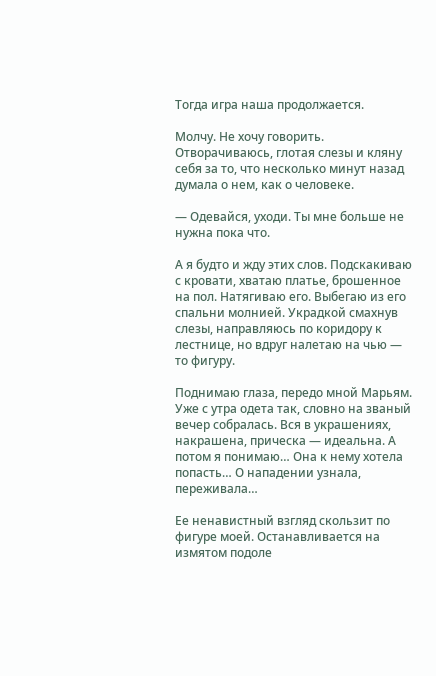Тогда игра наша продолжается.

Молчу. Не хочу говорить. Отворачиваюсь, глотая слезы и кляну себя за то, что несколько минут назад думала о нем, как о человеке.

— Одевайся, уходи. Ты мне больше не нужна пока что.

А я будто и жду этих слов. Подскакиваю с кровати, хватаю платье, брошенное на пол. Натягиваю его. Выбегаю из его спальни молнией. Украдкой смахнув слезы, направляюсь по коридору к лестнице, но вдруг налетаю на чью — то фигуру.

Поднимаю глаза, передо мной Марьям. Уже с утра одета так, словно на званый вечер собралась. Вся в украшениях, накрашена, прическа — идеальна. А потом я понимаю… Она к нему хотела попасть… О нападении узнала, переживала…

Ее ненавистный взгляд скользит по фигуре моей. Останавливается на измятом подоле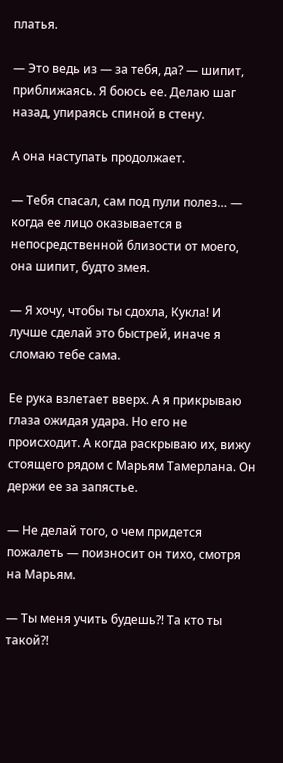платья.

— Это ведь из — за тебя, да? — шипит, приближаясь. Я боюсь ее. Делаю шаг назад, упираясь спиной в стену.

А она наступать продолжает.

— Тебя спасал, сам под пули полез… — когда ее лицо оказывается в непосредственной близости от моего, она шипит, будто змея.

— Я хочу, чтобы ты сдохла, Кукла! И лучше сделай это быстрей, иначе я сломаю тебе сама.

Ее рука взлетает вверх. А я прикрываю глаза ожидая удара. Но его не происходит. А когда раскрываю их, вижу стоящего рядом с Марьям Тамерлана. Он держи ее за запястье.

— Не делай того, о чем придется пожалеть — поизносит он тихо, смотря на Марьям.

— Ты меня учить будешь?! Та кто ты такой?!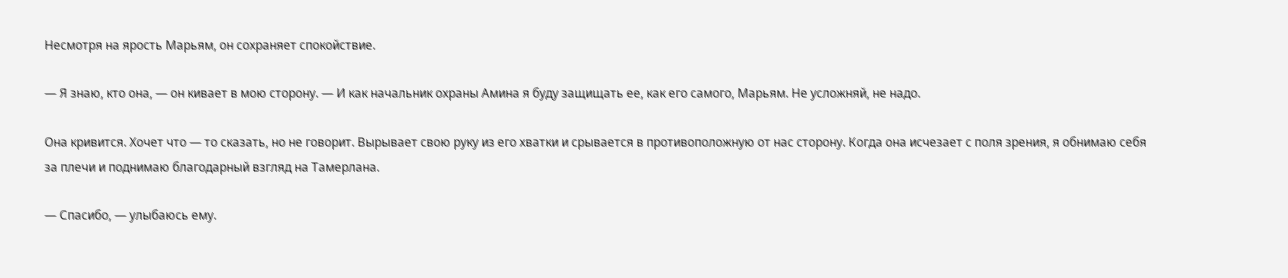Несмотря на ярость Марьям, он сохраняет спокойствие.

— Я знаю, кто она, — он кивает в мою сторону. — И как начальник охраны Амина я буду защищать ее, как его самого, Марьям. Не усложняй, не надо.

Она кривится. Хочет что — то сказать, но не говорит. Вырывает свою руку из его хватки и срывается в противоположную от нас сторону. Когда она исчезает с поля зрения, я обнимаю себя за плечи и поднимаю благодарный взгляд на Тамерлана.

— Спасибо, — улыбаюсь ему.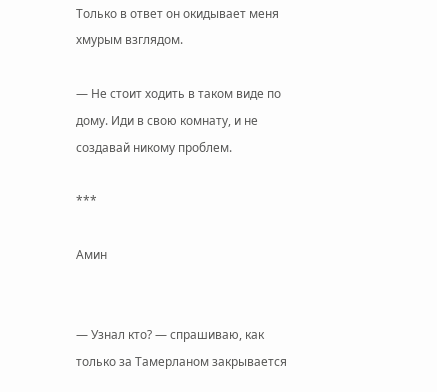Только в ответ он окидывает меня хмурым взглядом.

— Не стоит ходить в таком виде по дому. Иди в свою комнату, и не создавай никому проблем.

***

Амин


— Узнал кто? — спрашиваю, как только за Тамерланом закрывается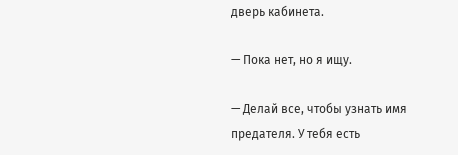дверь кабинета.

— Пока нет, но я ищу.

— Делай все, чтобы узнать имя предателя. У тебя есть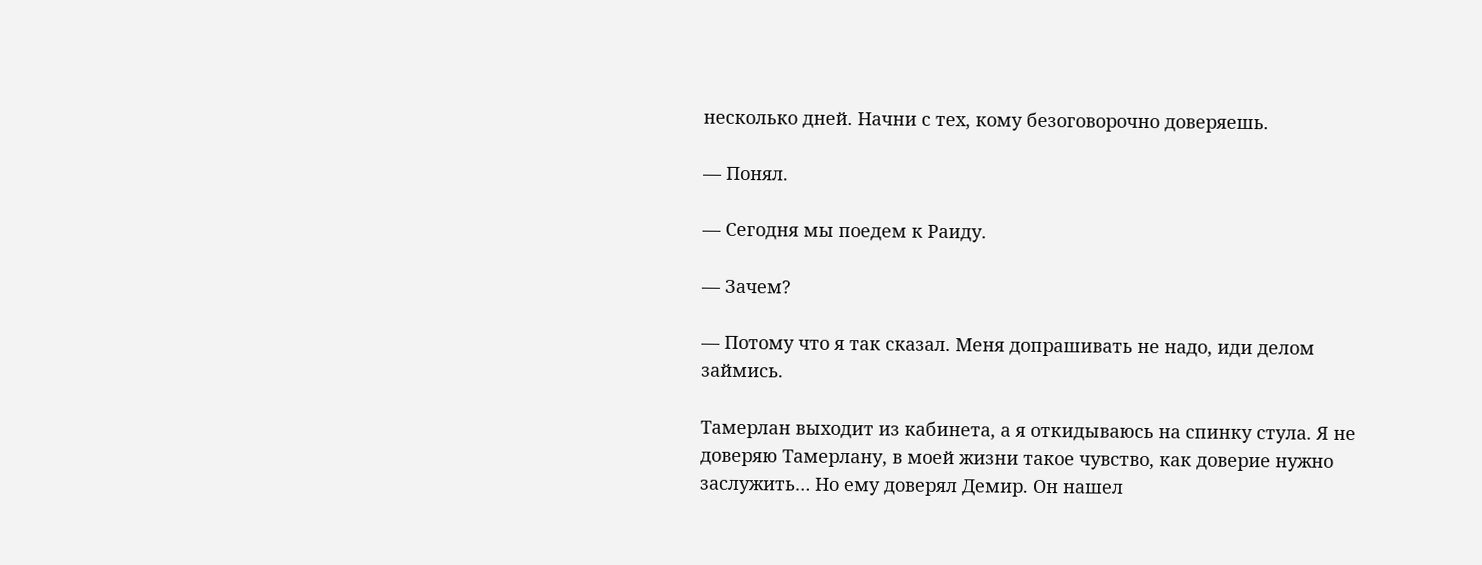несколько дней. Начни с тех, кому безоговорочно доверяешь.

— Понял.

— Сегодня мы поедем к Раиду.

— Зачем?

— Потому что я так сказал. Меня допрашивать не надо, иди делом займись.

Тамерлан выходит из кабинета, а я откидываюсь на спинку стула. Я не доверяю Тамерлану, в моей жизни такое чувство, как доверие нужно заслужить… Но ему доверял Демир. Он нашел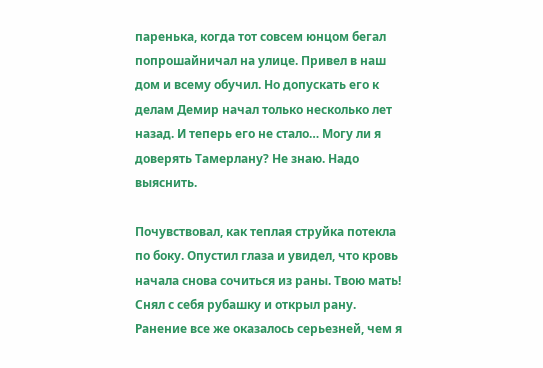паренька, когда тот совсем юнцом бегал попрошайничал на улице. Привел в наш дом и всему обучил. Но допускать его к делам Демир начал только несколько лет назад. И теперь его не стало… Могу ли я доверять Тамерлану? Не знаю. Надо выяснить.

Почувствовал, как теплая струйка потекла по боку. Опустил глаза и увидел, что кровь начала снова сочиться из раны. Твою мать! Снял с себя рубашку и открыл рану. Ранение все же оказалось серьезней, чем я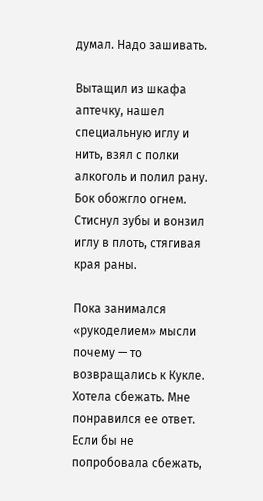думал. Надо зашивать.

Вытащил из шкафа аптечку, нашел специальную иглу и нить, взял с полки алкоголь и полил рану. Бок обожгло огнем. Стиснул зубы и вонзил иглу в плоть, стягивая края раны.

Пока занимался «рукоделием» мысли почему — то возвращались к Кукле. Хотела сбежать. Мне понравился ее ответ. Если бы не попробовала сбежать,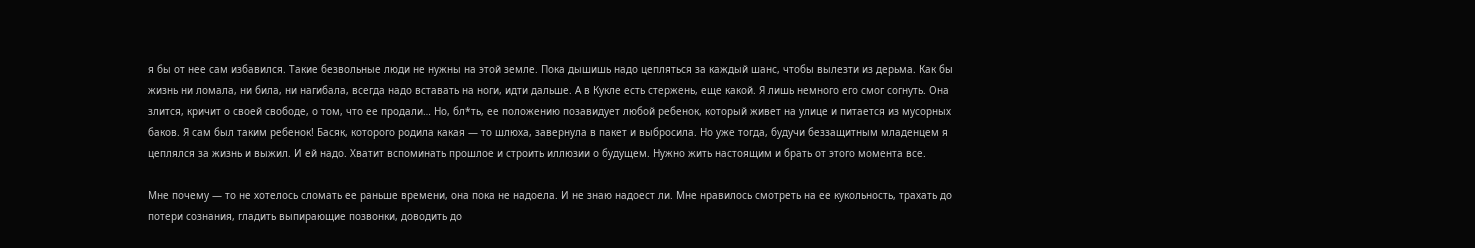я бы от нее сам избавился. Такие безвольные люди не нужны на этой земле. Пока дышишь надо цепляться за каждый шанс, чтобы вылезти из дерьма. Как бы жизнь ни ломала, ни била, ни нагибала, всегда надо вставать на ноги, идти дальше. А в Кукле есть стержень, еще какой. Я лишь немного его смог согнуть. Она злится, кричит о своей свободе, о том, что ее продали… Но, бл*ть, ее положению позавидует любой ребенок, который живет на улице и питается из мусорных баков. Я сам был таким ребенок! Басяк, которого родила какая — то шлюха, завернула в пакет и выбросила. Но уже тогда, будучи беззащитным младенцем я цеплялся за жизнь и выжил. И ей надо. Хватит вспоминать прошлое и строить иллюзии о будущем. Нужно жить настоящим и брать от этого момента все.

Мне почему — то не хотелось сломать ее раньше времени, она пока не надоела. И не знаю надоест ли. Мне нравилось смотреть на ее кукольность, трахать до потери сознания, гладить выпирающие позвонки, доводить до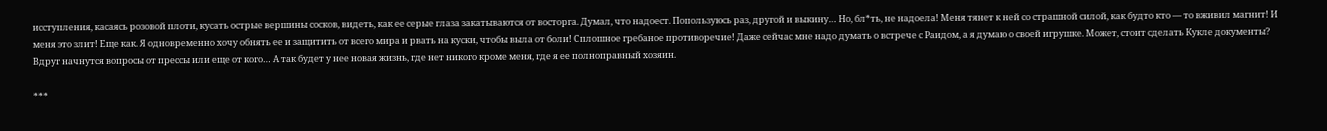исступления, касаясь розовой плоти, кусать острые вершины сосков, видеть, как ее серые глаза закатываются от восторга. Думал, что надоест. Попользуюсь раз, другой и выкину… Но, бл*ть, не надоела! Меня тянет к ней со страшной силой, как будто кто — то вживил магнит! И меня это злит! Еще как. Я одновременно хочу обнять ее и защитить от всего мира и рвать на куски, чтобы выла от боли! Сплошное гребаное противоречие! Даже сейчас мне надо думать о встрече с Раидом, а я думаю о своей игрушке. Может, стоит сделать Кукле документы? Вдруг начнутся вопросы от прессы или еще от кого… А так будет у нее новая жизнь, где нет никого кроме меня, где я ее полноправный хозяин.

***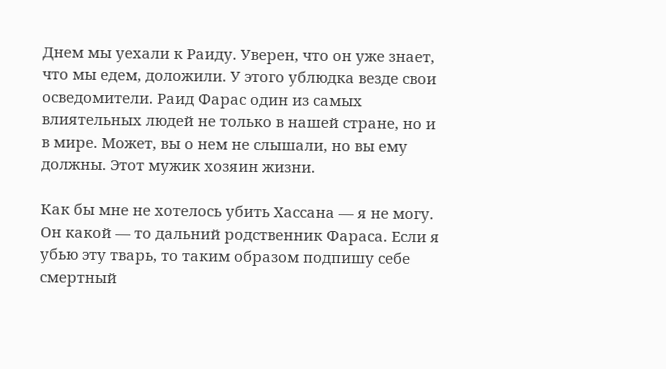Днем мы уехали к Раиду. Уверен, что он уже знает, что мы едем, доложили. У этого ублюдка везде свои осведомители. Раид Фарас один из самых влиятельных людей не только в нашей стране, но и в мире. Может, вы о нем не слышали, но вы ему должны. Этот мужик хозяин жизни.

Как бы мне не хотелось убить Хассана — я не могу. Он какой — то дальний родственник Фараса. Если я убью эту тварь, то таким образом подпишу себе смертный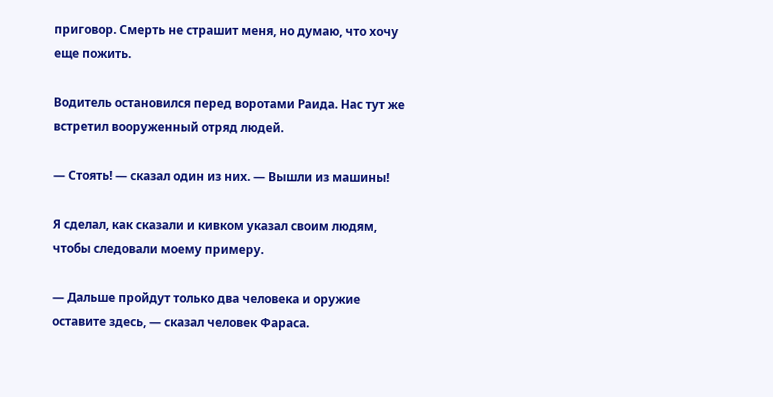приговор. Смерть не страшит меня, но думаю, что хочу еще пожить.

Водитель остановился перед воротами Раида. Нас тут же встретил вооруженный отряд людей.

— Стоять! — сказал один из них. — Вышли из машины!

Я сделал, как сказали и кивком указал своим людям, чтобы следовали моему примеру.

— Дальше пройдут только два человека и оружие оставите здесь, — сказал человек Фараса.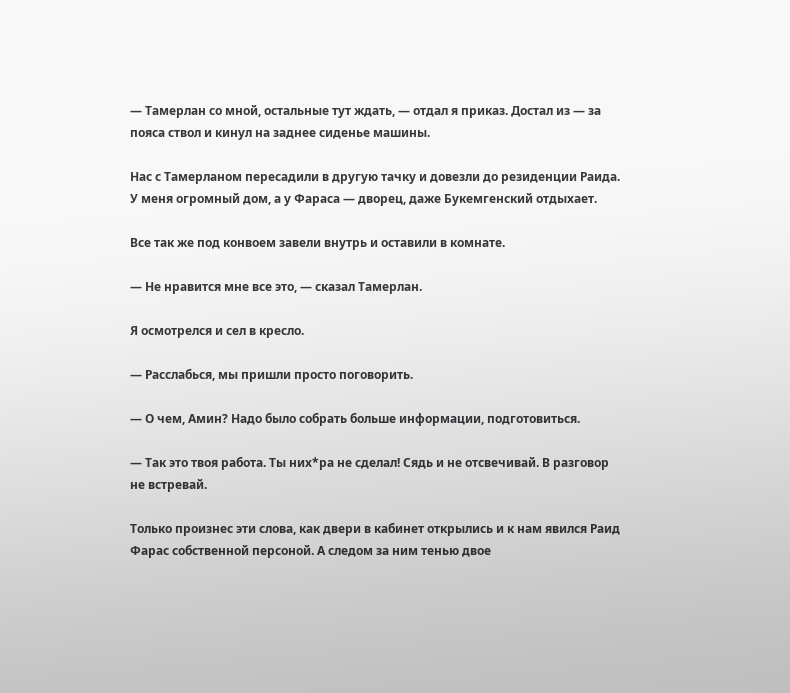— Тамерлан со мной, остальные тут ждать, — отдал я приказ. Достал из — за пояса ствол и кинул на заднее сиденье машины.

Нас с Тамерланом пересадили в другую тачку и довезли до резиденции Раида. У меня огромный дом, а у Фараса — дворец, даже Букемгенский отдыхает.

Все так же под конвоем завели внутрь и оставили в комнате.

— Не нравится мне все это, — сказал Тамерлан.

Я осмотрелся и сел в кресло.

— Расслабься, мы пришли просто поговорить.

— О чем, Амин? Надо было собрать больше информации, подготовиться.

— Так это твоя работа. Ты них*ра не сделал! Сядь и не отсвечивай. В разговор не встревай.

Только произнес эти слова, как двери в кабинет открылись и к нам явился Раид Фарас собственной персоной. А следом за ним тенью двое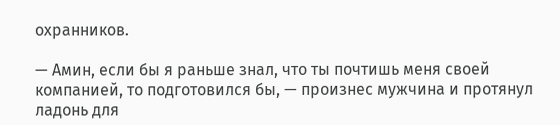охранников.

— Амин, если бы я раньше знал, что ты почтишь меня своей компанией, то подготовился бы, — произнес мужчина и протянул ладонь для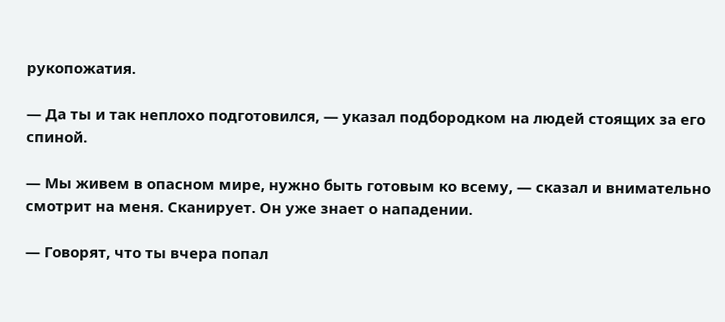рукопожатия.

— Да ты и так неплохо подготовился, — указал подбородком на людей стоящих за его спиной.

— Мы живем в опасном мире, нужно быть готовым ко всему, — сказал и внимательно смотрит на меня. Сканирует. Он уже знает о нападении.

— Говорят, что ты вчера попал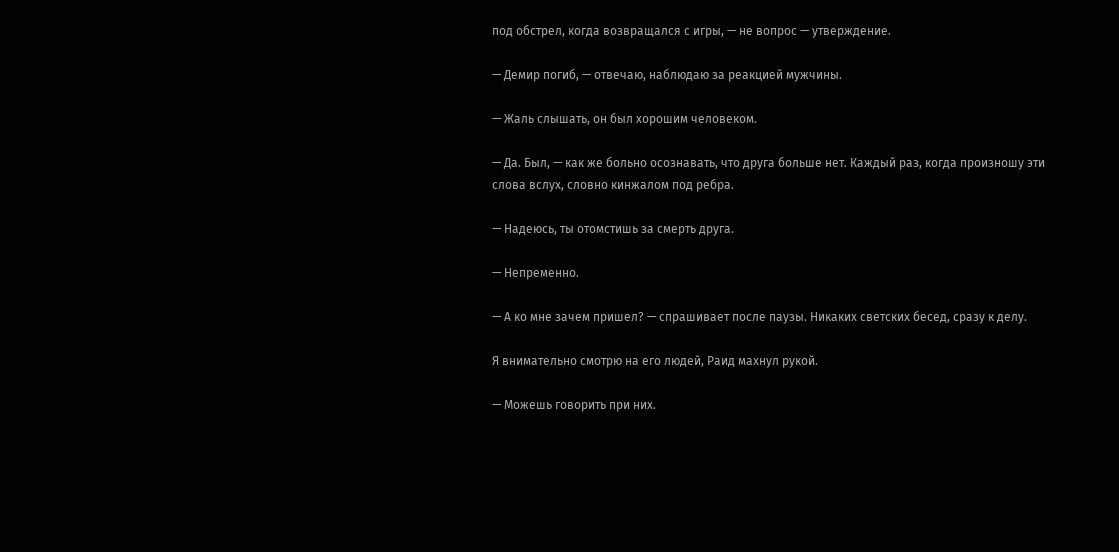под обстрел, когда возвращался с игры, — не вопрос — утверждение.

— Демир погиб, — отвечаю, наблюдаю за реакцией мужчины.

— Жаль слышать, он был хорошим человеком.

— Да. Был, — как же больно осознавать, что друга больше нет. Каждый раз, когда произношу эти слова вслух, словно кинжалом под ребра.

— Надеюсь, ты отомстишь за смерть друга.

— Непременно.

— А ко мне зачем пришел? — спрашивает после паузы. Никаких светских бесед, сразу к делу.

Я внимательно смотрю на его людей, Раид махнул рукой.

— Можешь говорить при них.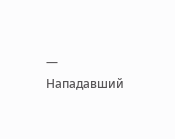— Нападавший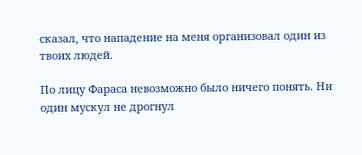сказал, что нападение на меня организовал один из твоих людей.

По лицу Фараса невозможно было ничего понять. Ни один мускул не дрогнул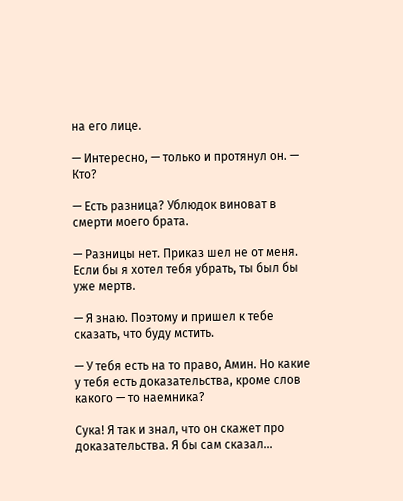на его лице.

— Интересно, — только и протянул он. — Кто?

— Есть разница? Ублюдок виноват в смерти моего брата.

— Разницы нет. Приказ шел не от меня. Если бы я хотел тебя убрать, ты был бы уже мертв.

— Я знаю. Поэтому и пришел к тебе сказать, что буду мстить.

— У тебя есть на то право, Амин. Но какие у тебя есть доказательства, кроме слов какого — то наемника?

Сука! Я так и знал, что он скажет про доказательства. Я бы сам сказал…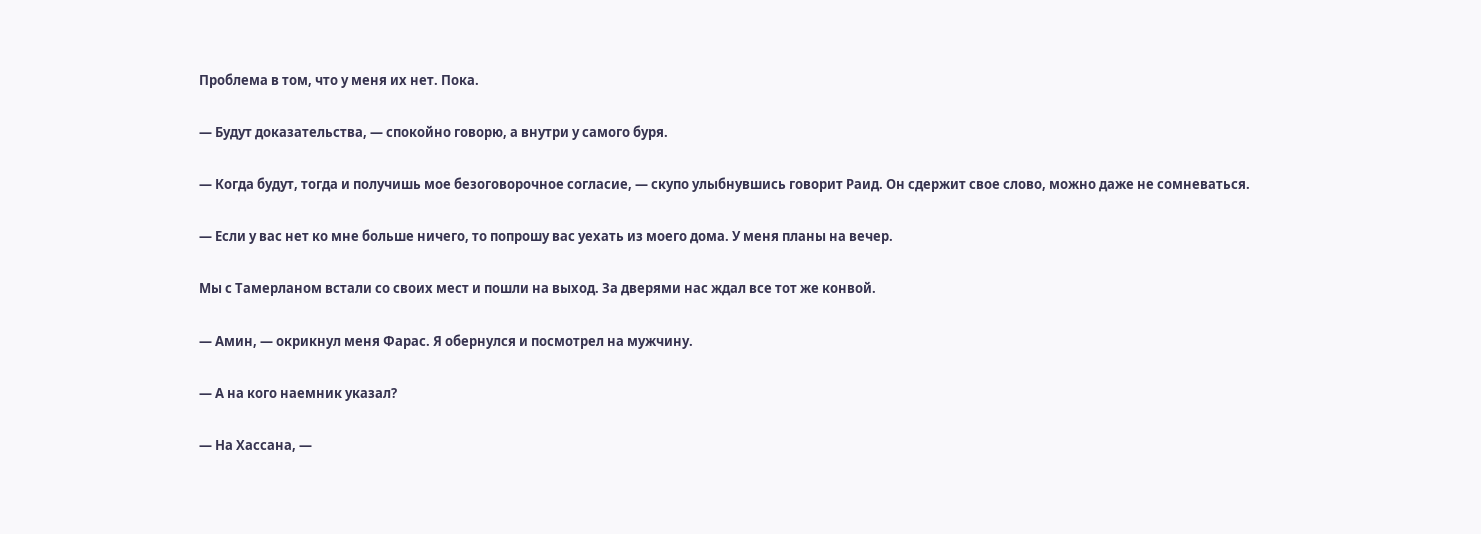Проблема в том, что у меня их нет. Пока.

— Будут доказательства, — спокойно говорю, а внутри у самого буря.

— Когда будут, тогда и получишь мое безоговорочное согласие, — скупо улыбнувшись говорит Раид. Он сдержит свое слово, можно даже не сомневаться.

— Если у вас нет ко мне больше ничего, то попрошу вас уехать из моего дома. У меня планы на вечер.

Мы с Тамерланом встали со своих мест и пошли на выход. За дверями нас ждал все тот же конвой.

— Амин, — окрикнул меня Фарас. Я обернулся и посмотрел на мужчину.

— А на кого наемник указал?

— На Хассана, —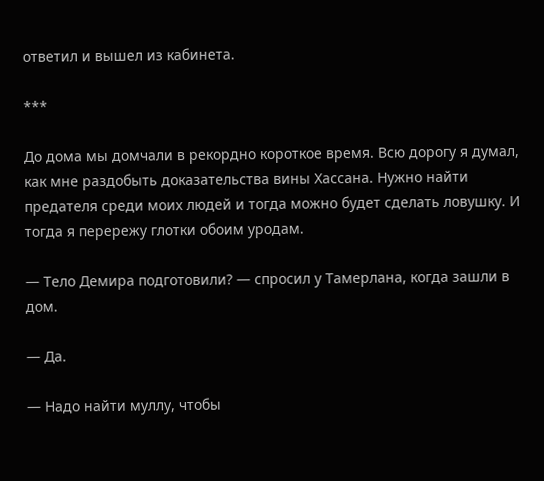ответил и вышел из кабинета.

***

До дома мы домчали в рекордно короткое время. Всю дорогу я думал, как мне раздобыть доказательства вины Хассана. Нужно найти предателя среди моих людей и тогда можно будет сделать ловушку. И тогда я перережу глотки обоим уродам.

— Тело Демира подготовили? — спросил у Тамерлана, когда зашли в дом.

— Да.

— Надо найти муллу, чтобы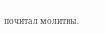почитал молитвы.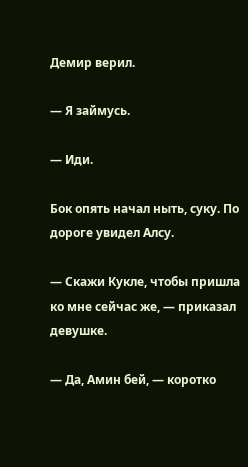Демир верил.

— Я займусь.

— Иди.

Бок опять начал ныть, суку. По дороге увидел Алсу.

— Скажи Кукле, чтобы пришла ко мне сейчас же, — приказал девушке.

— Да, Амин бей, — коротко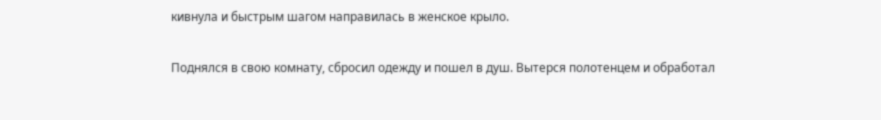кивнула и быстрым шагом направилась в женское крыло.

Поднялся в свою комнату, сбросил одежду и пошел в душ. Вытерся полотенцем и обработал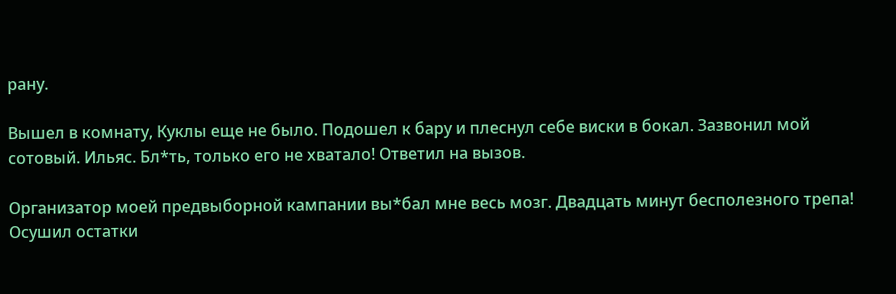рану.

Вышел в комнату, Куклы еще не было. Подошел к бару и плеснул себе виски в бокал. Зазвонил мой сотовый. Ильяс. Бл*ть, только его не хватало! Ответил на вызов.

Организатор моей предвыборной кампании вы*бал мне весь мозг. Двадцать минут бесполезного трепа! Осушил остатки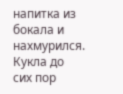напитка из бокала и нахмурился. Кукла до сих пор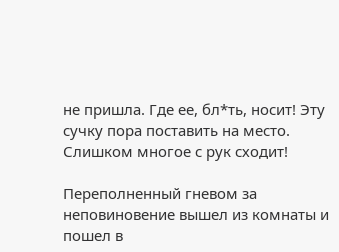не пришла. Где ее, бл*ть, носит! Эту сучку пора поставить на место. Слишком многое с рук сходит!

Переполненный гневом за неповиновение вышел из комнаты и пошел в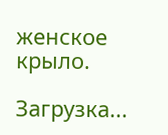женское крыло.

Загрузка...